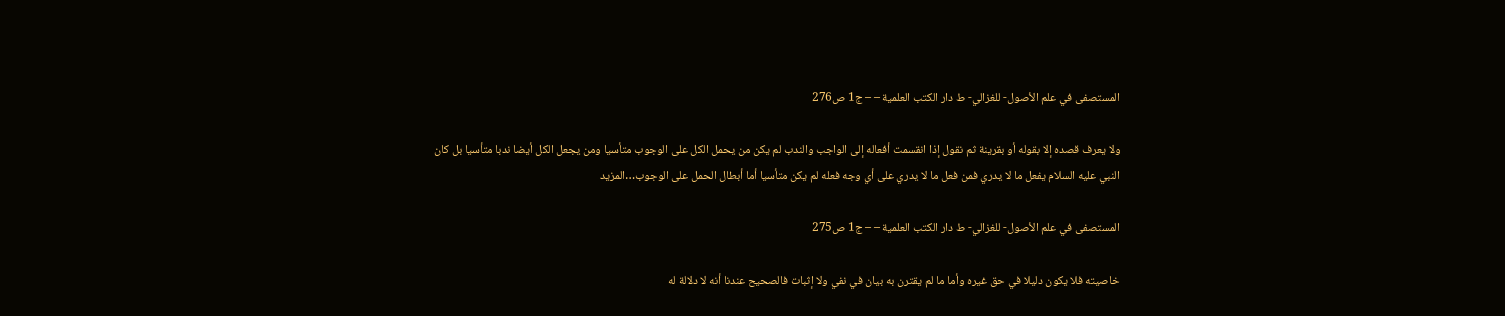المستصفى في علم الأصول- للغزالي- ط دار الكتب العلمية – – ج1 ص276

ولا يعرف قصده إلا بقوله أو بقرينة ثم نقول إذا انقسمت أفعاله إلى الواجب والندب لم يكن من يحمل الكل على الوجوب متأسيا ومن يجعل الكل أيضا ندبا متأسيا بل كان النبي عليه السلام يفعل ما لا يدري فمن فعل ما لا يدري على أي وجه فعله لم يكن متأسيا أما أبطال الحمل على الوجوب…المزيد

المستصفى في علم الأصول- للغزالي- ط دار الكتب العلمية – – ج1 ص275

خاصيته فلا يكون دليلا في حق غيره وأما ما لم يقترن به بيان في نفي ولا إثبات فالصحيح عندنا أنه لا دلالة له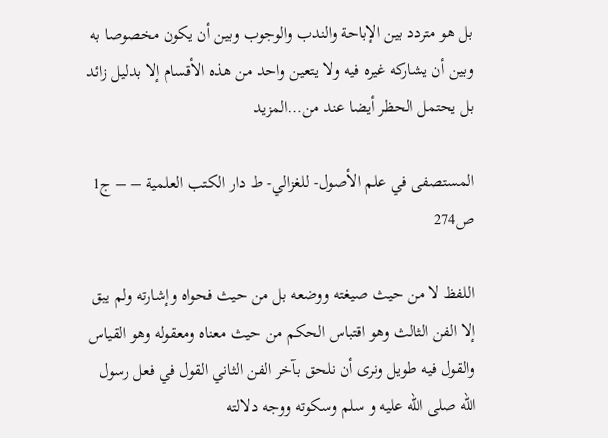بل هو متردد بين الإباحة والندب والوجوب وبين أن يكون مخصوصا به وبين أن يشاركه غيره فيه ولا يتعين واحد من هذه الأقسام إلا بدليل زائد بل يحتمل الحظر أيضا عند من…المزيد

المستصفى في علم الأصول- للغزالي- ط دار الكتب العلمية – – ج1 ص274

اللفظ لا من حيث صيغته ووضعه بل من حيث فحواه وإشارته ولم يبق إلا الفن الثالث وهو اقتباس الحكم من حيث معناه ومعقوله وهو القياس والقول فيه طويل ونرى أن نلحق بآخر الفن الثاني القول في فعل رسول الله صلى الله عليه و سلم وسكوته ووجه دلالته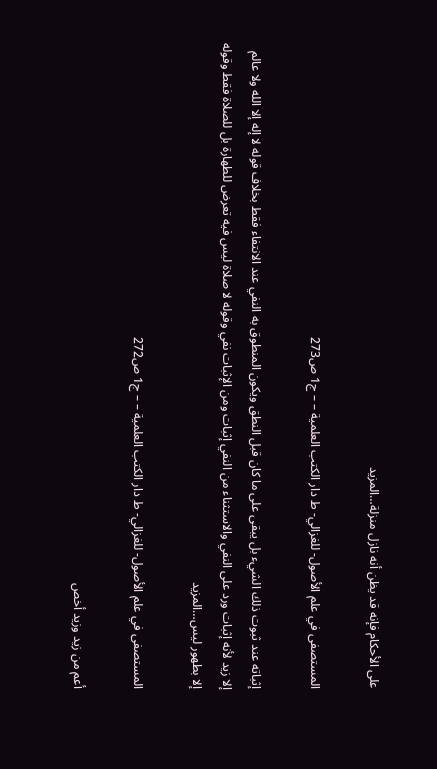على الأحكام فإنه قد يظن أنه نازل منزلة…المزيد

المستصفى في علم الأصول- للغزالي- ط دار الكتب العلمية – – ج1 ص273

إثباته عند ثبوت ذلك الشيء بل يبقى على ما كان قبل النطق ويكون المنطوق به النفي عند الانتفاء فقط بخلاف قوله لا إله إلا الله ولا عالم إلا زيد لأنه إثبات ورد على النفي والاستثناء من النفي إثبات ومن الإثبات نفي وقوله لا صلاة ليس فيه تعرض للطهارة بل للصلاة فقط وقوله إلا بطهور ليس…المزيد

المستصفى في علم الأصول- للغزالي- ط دار الكتب العلمية – – ج1 ص272

أعم من زيد وزيد أخص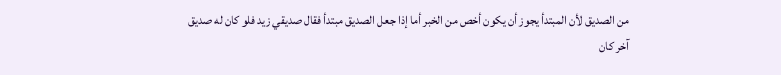من الصديق لأن المبتدأ يجوز أن يكون أخص من الخبر أما إذا جعل الصديق مبتدأ فقال صديقي زيد فلو كان له صديق آخر كان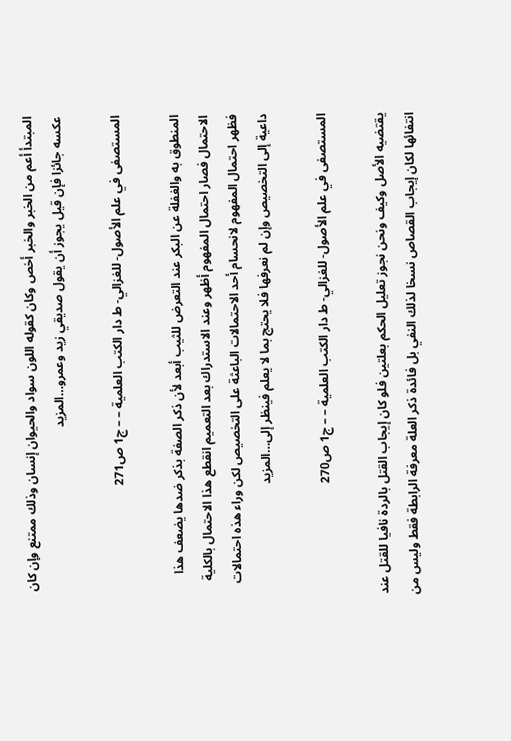المبتدأ أعم من الخبر والخبر أخص وكان كقوله اللون سواد والحيوان إنسان وذلك ممتنع وإن كان عكسه جائزا فإن قيل يجوز أن يقول صديقي زيد وعمرو…المزيد

المستصفى في علم الأصول- للغزالي- ط دار الكتب العلمية – – ج1 ص271

المنطوق به والغفلة عن البكر عند التعرض للثيب أبعد لأن ذكر الصفة بذكر ضدها يضعف هذا الاحتمال فصار احتمال المفهوم أظهر وعند الاستدراك بعد التعميم انقطع هذا الاحتمال بالكلية فظهر احتمال المفهوم لانحسام أحد الاحتمالات الباعثة على التخصيص لكن وراء هذه احتمالات داعية إلى التخصيص وإن لم نعرفها فلا يحتج بما لا يعلم فينظر إلى…المزيد

المستصفى في علم الأصول- للغزالي- ط دار الكتب العلمية – – ج1 ص270

يقتضيه الأصل وكيف ونحن نجوز تعليل الحكم بعلتين فلو كان إيجاب القتل بالردة نافيا للقتل عند انتفائها لكان إيجاب القصاص نسخا لذلك النفي بل فائدة ذكر العلة معرفة الرابطة فقط وليس من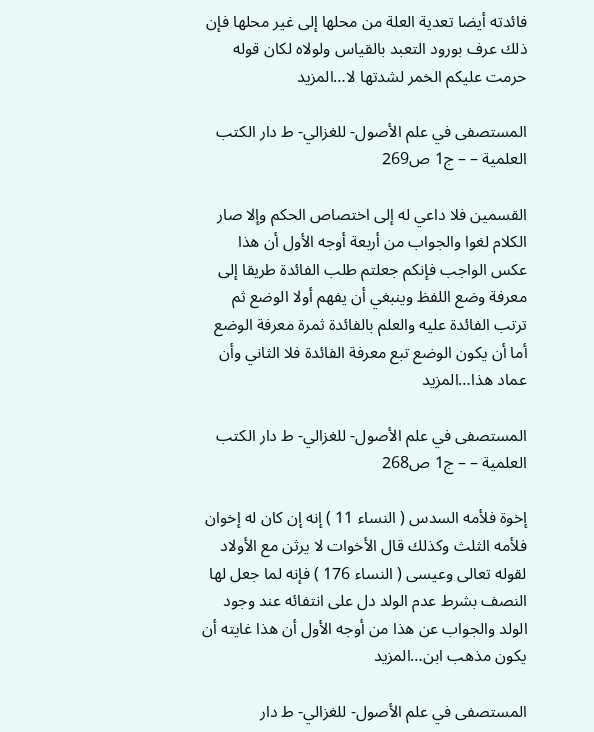فائدته أيضا تعدية العلة من محلها إلى غير محلها فإن ذلك عرف بورود التعبد بالقياس ولولاه لكان قوله حرمت عليكم الخمر لشدتها لا…المزيد

المستصفى في علم الأصول- للغزالي- ط دار الكتب العلمية – – ج1 ص269

القسمين فلا داعي له إلى اختصاص الحكم وإلا صار الكلام لغوا والجواب من أربعة أوجه الأول أن هذا عكس الواجب فإنكم جعلتم طلب الفائدة طريقا إلى معرفة وضع اللفظ وينبغي أن يفهم أولا الوضع ثم ترتب الفائدة عليه والعلم بالفائدة ثمرة معرفة الوضع أما أن يكون الوضع تبع معرفة الفائدة فلا الثاني وأن عماد هذا…المزيد

المستصفى في علم الأصول- للغزالي- ط دار الكتب العلمية – – ج1 ص268

إخوة فلأمه السدس ( النساء 11 ) إنه إن كان له إخوان فلأمه الثلث وكذلك قال الأخوات لا يرثن مع الأولاد لقوله تعالى وعيسى ( النساء 176 ) فإنه لما جعل لها النصف بشرط عدم الولد دل على انتفائه عند وجود الولد والجواب عن هذا من أوجه الأول أن هذا غايته أن يكون مذهب ابن…المزيد

المستصفى في علم الأصول- للغزالي- ط دار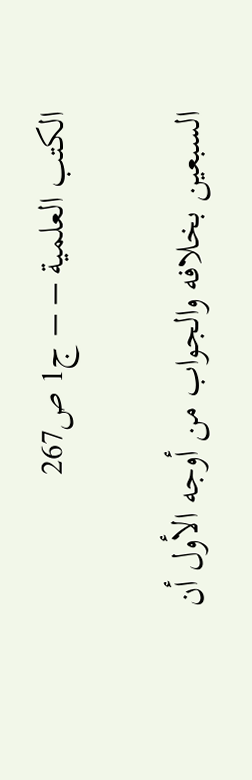الكتب العلمية – – ج1 ص267

السبعين بخلافه والجواب من أوجه الأول أن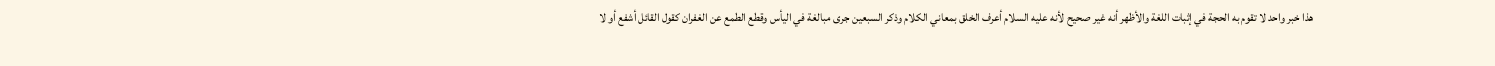هذا خبر واحد لا تقوم به الحجة في إثبات اللغة والأظهر أنه غير صحيح لأنه عليه السلام أعرف الخلق بمعاني الكلام وذكر السبعين جرى مبالغة في اليأس وقطع الطمع عن الغفران كقول القائل أشفع أو لا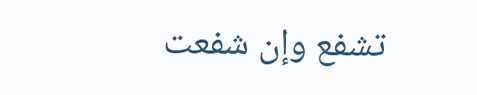تشفع وإن شفعت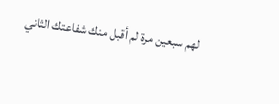لهم سبعين مرة لم أقبل منك شفاعتك الثاني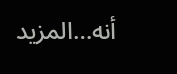أنه…المزيد